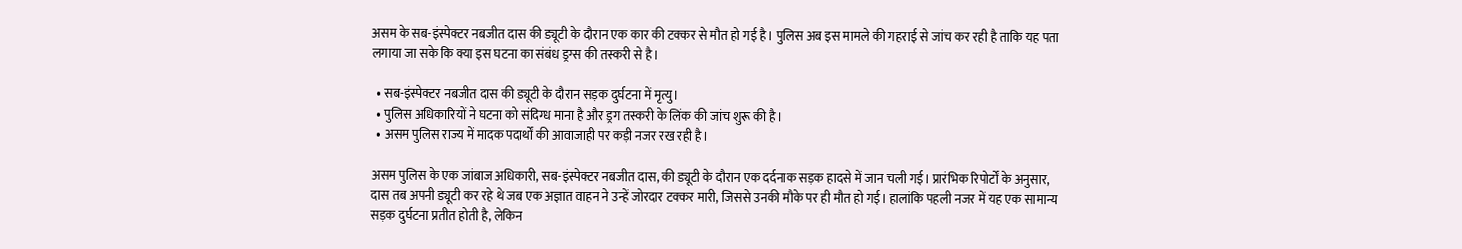असम के सब-इंस्पेक्टर नबजीत दास की ड्यूटी के दौरान एक कार की टक्कर से मौत हो गई है। पुलिस अब इस मामले की गहराई से जांच कर रही है ताकि यह पता लगाया जा सके कि क्या इस घटना का संबंध ड्रग्स की तस्करी से है।

  • सब-इंस्पेक्टर नबजीत दास की ड्यूटी के दौरान सड़क दुर्घटना में मृत्यु।
  • पुलिस अधिकारियों ने घटना को संदिग्ध माना है और ड्रग तस्करी के लिंक की जांच शुरू की है।
  • असम पुलिस राज्य में मादक पदार्थों की आवाजाही पर कड़ी नजर रख रही है।

असम पुलिस के एक जांबाज अधिकारी, सब-इंस्पेक्टर नबजीत दास, की ड्यूटी के दौरान एक दर्दनाक सड़क हादसे में जान चली गई। प्रारंभिक रिपोर्टों के अनुसार, दास तब अपनी ड्यूटी कर रहे थे जब एक अज्ञात वाहन ने उन्हें जोरदार टक्कर मारी, जिससे उनकी मौके पर ही मौत हो गई। हालांकि पहली नजर में यह एक सामान्य सड़क दुर्घटना प्रतीत होती है, लेकिन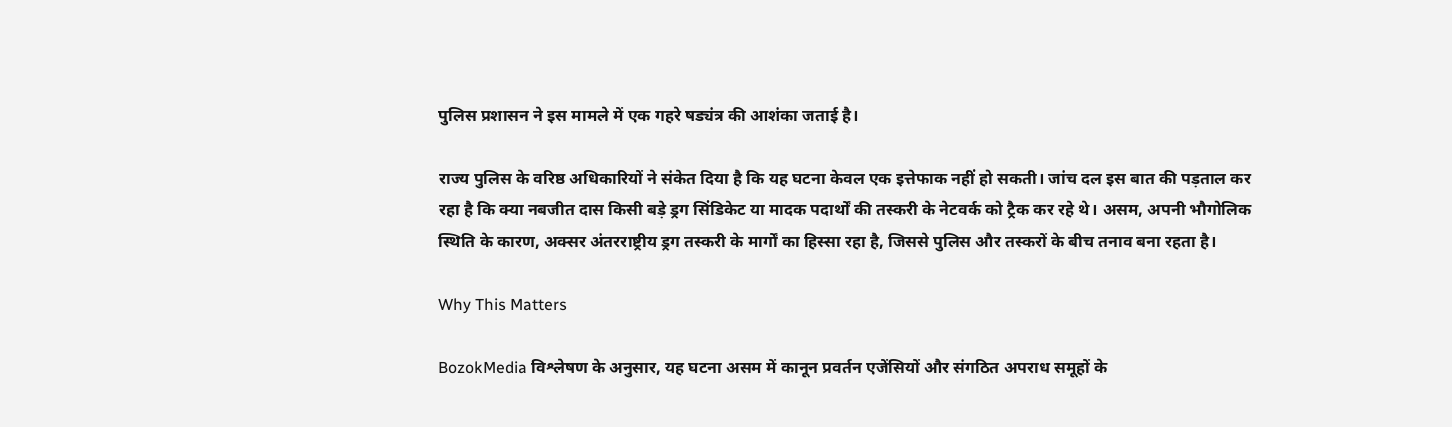पुलिस प्रशासन ने इस मामले में एक गहरे षड्यंत्र की आशंका जताई है।

राज्य पुलिस के वरिष्ठ अधिकारियों ने संकेत दिया है कि यह घटना केवल एक इत्तेफाक नहीं हो सकती। जांच दल इस बात की पड़ताल कर रहा है कि क्या नबजीत दास किसी बड़े ड्रग सिंडिकेट या मादक पदार्थों की तस्करी के नेटवर्क को ट्रैक कर रहे थे। असम, अपनी भौगोलिक स्थिति के कारण, अक्सर अंतरराष्ट्रीय ड्रग तस्करी के मार्गों का हिस्सा रहा है, जिससे पुलिस और तस्करों के बीच तनाव बना रहता है।

Why This Matters

BozokMedia विश्लेषण के अनुसार, यह घटना असम में कानून प्रवर्तन एजेंसियों और संगठित अपराध समूहों के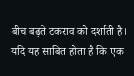बीच बढ़ते टकराव को दर्शाती है। यदि यह साबित होता है कि एक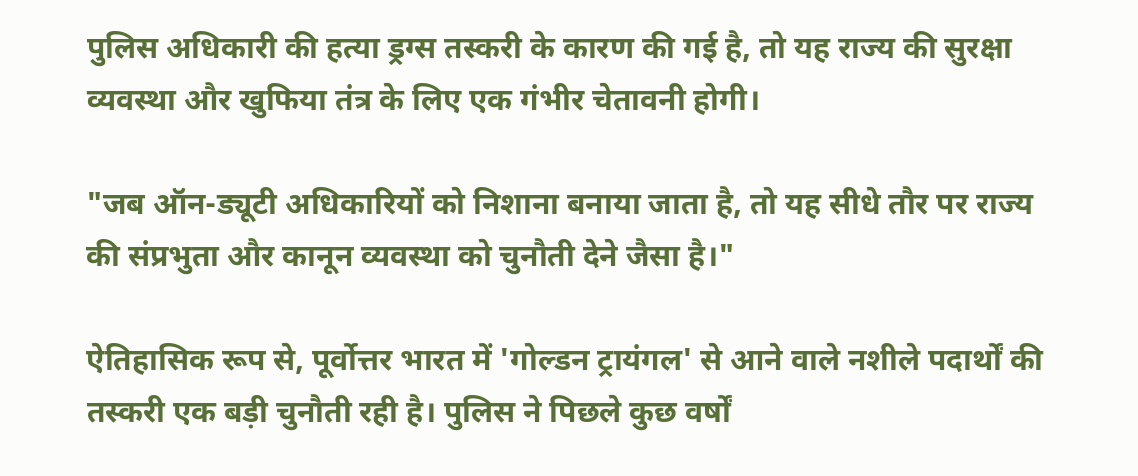पुलिस अधिकारी की हत्या ड्रग्स तस्करी के कारण की गई है, तो यह राज्य की सुरक्षा व्यवस्था और खुफिया तंत्र के लिए एक गंभीर चेतावनी होगी।

"जब ऑन-ड्यूटी अधिकारियों को निशाना बनाया जाता है, तो यह सीधे तौर पर राज्य की संप्रभुता और कानून व्यवस्था को चुनौती देने जैसा है।"

ऐतिहासिक रूप से, पूर्वोत्तर भारत में 'गोल्डन ट्रायंगल' से आने वाले नशीले पदार्थों की तस्करी एक बड़ी चुनौती रही है। पुलिस ने पिछले कुछ वर्षों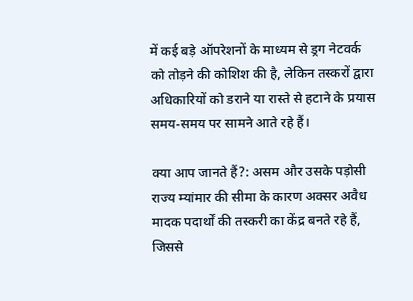में कई बड़े ऑपरेशनों के माध्यम से ड्रग नेटवर्क को तोड़ने की कोशिश की है, लेकिन तस्करों द्वारा अधिकारियों को डराने या रास्ते से हटाने के प्रयास समय-समय पर सामने आते रहे हैं।

क्या आप जानते हैं?: असम और उसके पड़ोसी राज्य म्यांमार की सीमा के कारण अक्सर अवैध मादक पदार्थों की तस्करी का केंद्र बनते रहे हैं, जिससे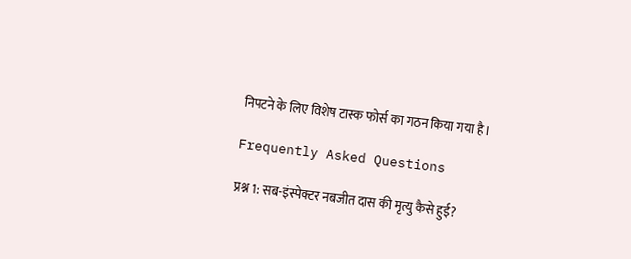निपटने के लिए विशेष टास्क फोर्स का गठन किया गया है।

Frequently Asked Questions

प्रश्न 1: सब-इंस्पेक्टर नबजीत दास की मृत्यु कैसे हुई?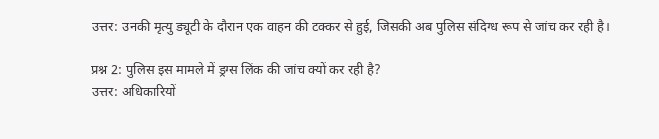उत्तर: उनकी मृत्यु ड्यूटी के दौरान एक वाहन की टक्कर से हुई, जिसकी अब पुलिस संदिग्ध रूप से जांच कर रही है।

प्रश्न 2: पुलिस इस मामले में ड्रग्स लिंक की जांच क्यों कर रही है?
उत्तर: अधिकारियों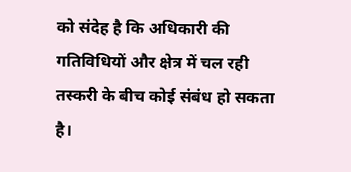को संदेह है कि अधिकारी की गतिविधियों और क्षेत्र में चल रही तस्करी के बीच कोई संबंध हो सकता है।